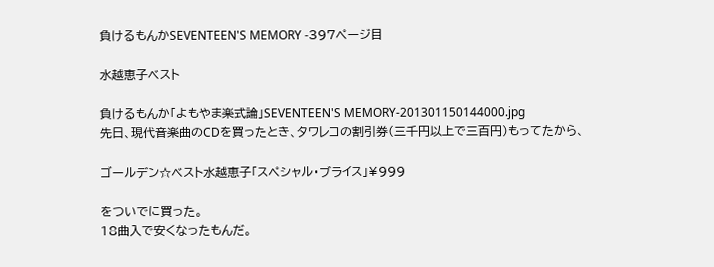負けるもんかSEVENTEEN'S MEMORY -397ページ目

水越恵子ベスト

負けるもんか「よもやま楽式論」SEVENTEEN'S MEMORY-201301150144000.jpg
先日、現代音楽曲のCDを買ったとき、タワレコの割引券(三千円以上で三百円)もってたから、

ゴールデン☆ベスト水越恵子「スペシャル・ブライス」¥999

をついでに買った。
18曲入で安くなったもんだ。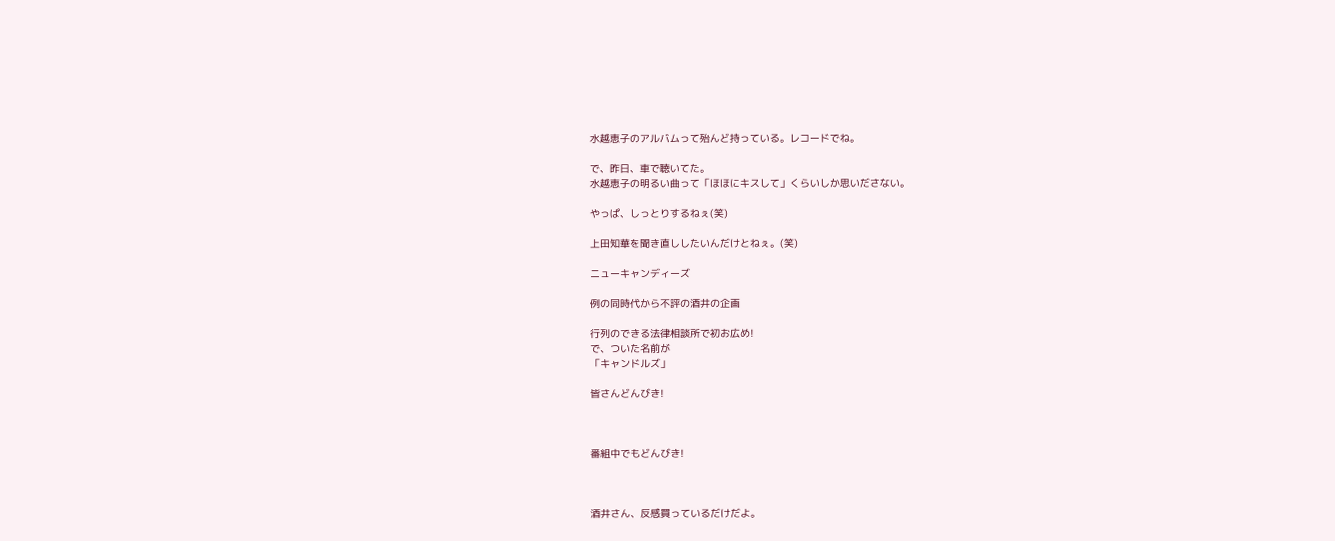水越恵子のアルバムって殆んど持っている。レコードでね。

で、昨日、車で聴いてた。
水越恵子の明るい曲って「ほほにキスして」くらいしか思いださない。

やっぱ、しっとりするねぇ(笑)

上田知華を聞き直ししたいんだけとねぇ。(笑)

ニューキャンディーズ

例の同時代から不評の酒井の企画

行列のできる法律相談所で初お広め!
で、ついた名前が
「キャンドルズ」

皆さんどんびき!



番組中でもどんびき!



酒井さん、反感買っているだけだよ。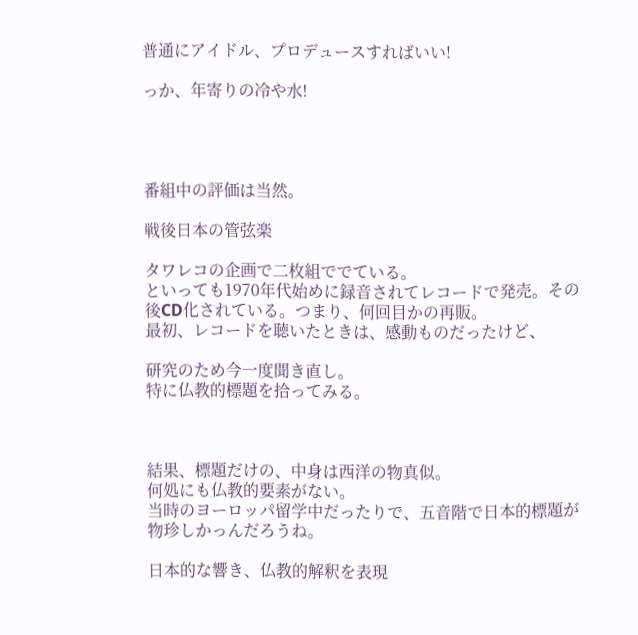普通にアイドル、プロデュースすればいい!

っか、年寄りの冷や水!




番組中の評価は当然。

戦後日本の管弦楽

タワレコの企画で二枚組ででている。
といっても1970年代始めに録音されてレコードで発売。その後CD化されている。つまり、何回目かの再販。
最初、レコードを聴いたときは、感動ものだったけど、

研究のため今一度聞き直し。
特に仏教的標題を拾ってみる。



結果、標題だけの、中身は西洋の物真似。
何処にも仏教的要素がない。
当時のヨーロッパ留学中だったりで、五音階で日本的標題が物珍しかっんだろうね。

日本的な響き、仏教的解釈を表現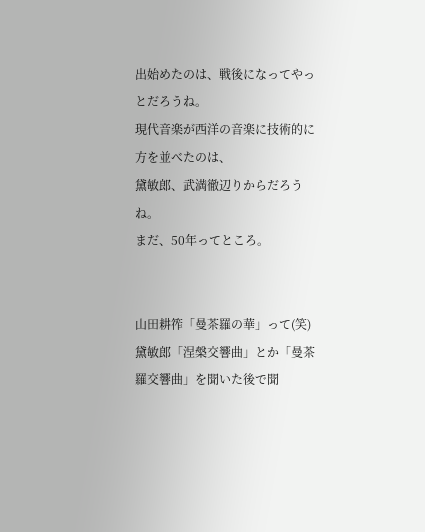出始めたのは、戦後になってやっとだろうね。
現代音楽が西洋の音楽に技術的に方を並べたのは、
黛敏郎、武満徹辺りからだろうね。
まだ、50年ってところ。


山田耕筰「曼茶羅の華」って(笑)
黛敏郎「涅槃交響曲」とか「曼茶羅交響曲」を聞いた後で聞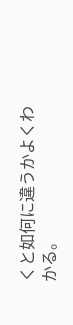くと如何に違うかよくわかる。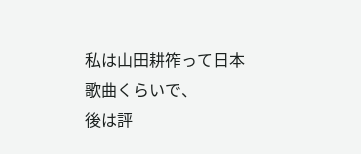私は山田耕筰って日本歌曲くらいで、
後は評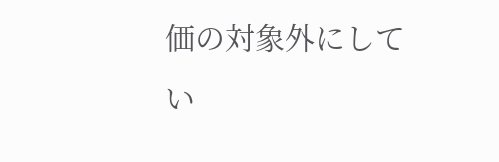価の対象外にしてい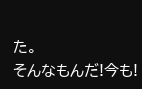た。
そんなもんだ!今も!